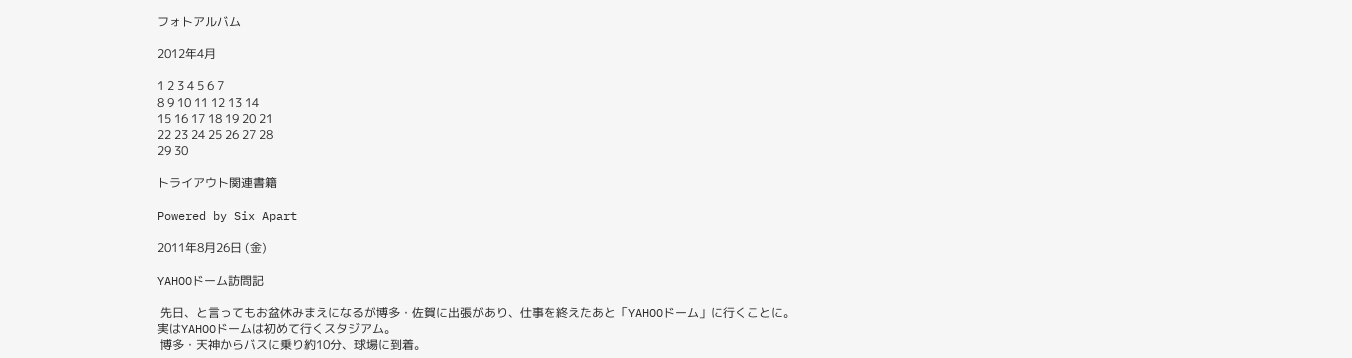フォトアルバム

2012年4月

1 2 3 4 5 6 7
8 9 10 11 12 13 14
15 16 17 18 19 20 21
22 23 24 25 26 27 28
29 30

トライアウト関連書籍

Powered by Six Apart

2011年8月26日 (金)

YAHOOドーム訪問記

 先日、と言ってもお盆休みまえになるが博多・佐賀に出張があり、仕事を終えたあと「YAHOOドーム」に行くことに。
実はYAHOOドームは初めて行くスタジアム。
 博多・天神からバスに乗り約10分、球場に到着。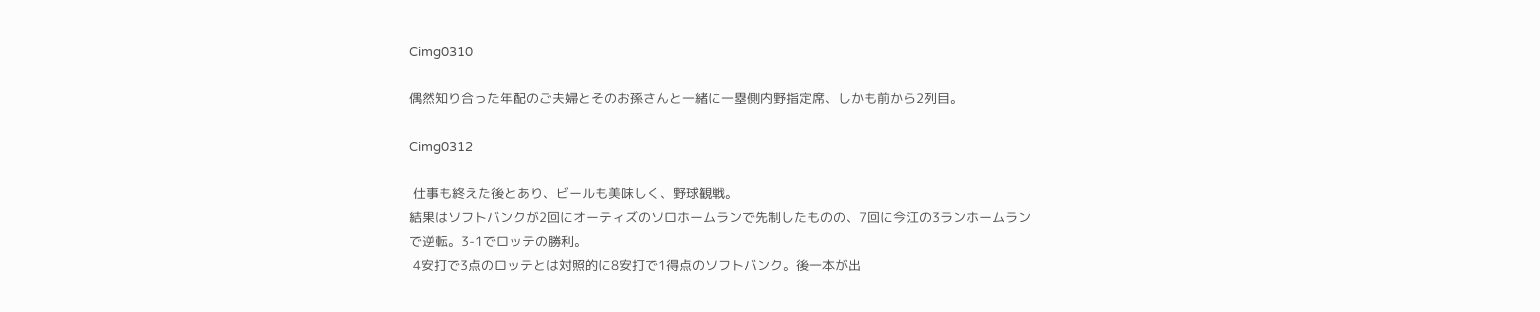Cimg0310

偶然知り合った年配のご夫婦とそのお孫さんと一緒に一塁側内野指定席、しかも前から2列目。

Cimg0312

 仕事も終えた後とあり、ビールも美味しく、野球観戦。
結果はソフトバンクが2回にオーティズのソロホームランで先制したものの、7回に今江の3ランホームランで逆転。3-1でロッテの勝利。
 4安打で3点のロッテとは対照的に8安打で1得点のソフトバンク。後一本が出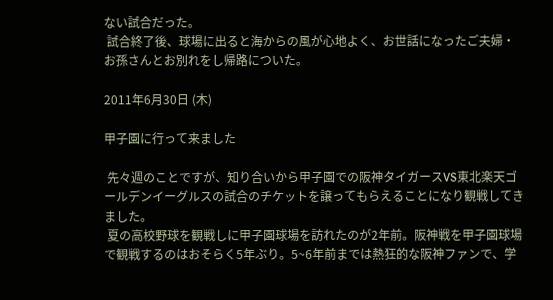ない試合だった。
 試合終了後、球場に出ると海からの風が心地よく、お世話になったご夫婦・お孫さんとお別れをし帰路についた。

2011年6月30日 (木)

甲子園に行って来ました

 先々週のことですが、知り合いから甲子園での阪神タイガースVS東北楽天ゴールデンイーグルスの試合のチケットを譲ってもらえることになり観戦してきました。
 夏の高校野球を観戦しに甲子園球場を訪れたのが2年前。阪神戦を甲子園球場で観戦するのはおそらく5年ぶり。5~6年前までは熱狂的な阪神ファンで、学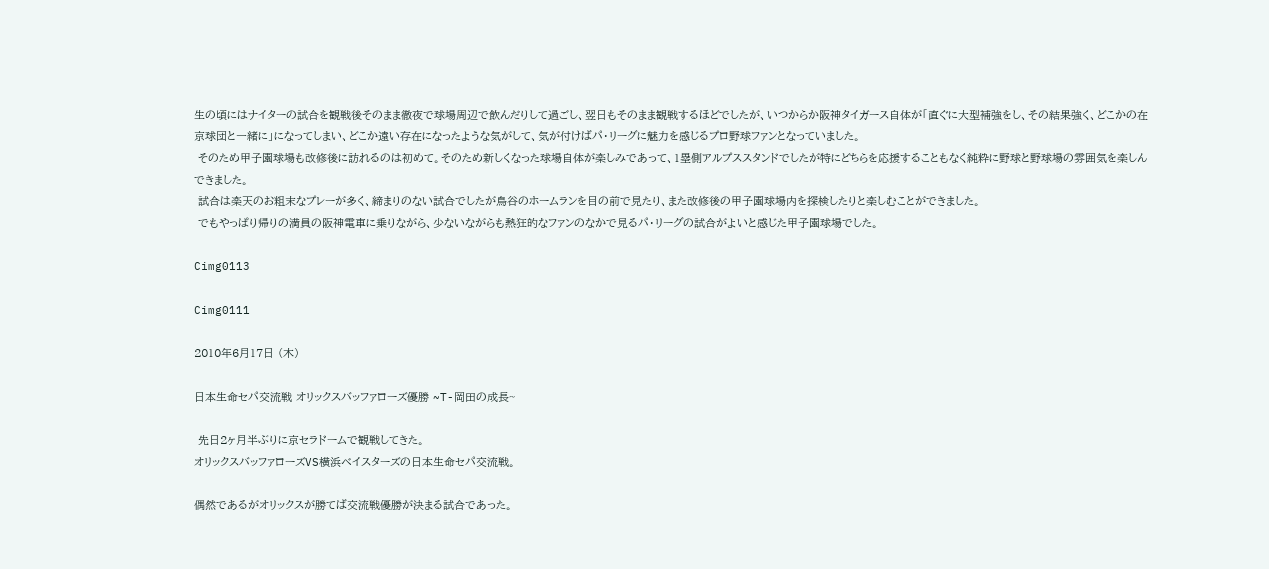生の頃にはナイターの試合を観戦後そのまま徹夜で球場周辺で飲んだりして過ごし、翌日もそのまま観戦するほどでしたが、いつからか阪神タイガース自体が「直ぐに大型補強をし、その結果強く、どこかの在京球団と一緒に」になってしまい、どこか遠い存在になったような気がして、気が付けばパ・リーグに魅力を感じるプロ野球ファンとなっていました。
 そのため甲子園球場も改修後に訪れるのは初めて。そのため新しくなった球場自体が楽しみであって、1塁側アルプススタンドでしたが特にどちらを応援することもなく純粋に野球と野球場の雰囲気を楽しんできました。
 試合は楽天のお粗末なプレーが多く、締まりのない試合でしたが鳥谷のホームランを目の前で見たり、また改修後の甲子園球場内を探検したりと楽しむことができました。
 でもやっぱり帰りの満員の阪神電車に乗りながら、少ないながらも熱狂的なファンのなかで見るパ・リーグの試合がよいと感じた甲子園球場でした。

Cimg0113

Cimg0111

2010年6月17日 (木)

日本生命セパ交流戦 オリックスバッファローズ優勝 ~T-岡田の成長~

 先日2ヶ月半ぶりに京セラドームで観戦してきた。
オリックスバッファローズVS横浜ベイスターズの日本生命セパ交流戦。

偶然であるがオリックスが勝てば交流戦優勝が決まる試合であった。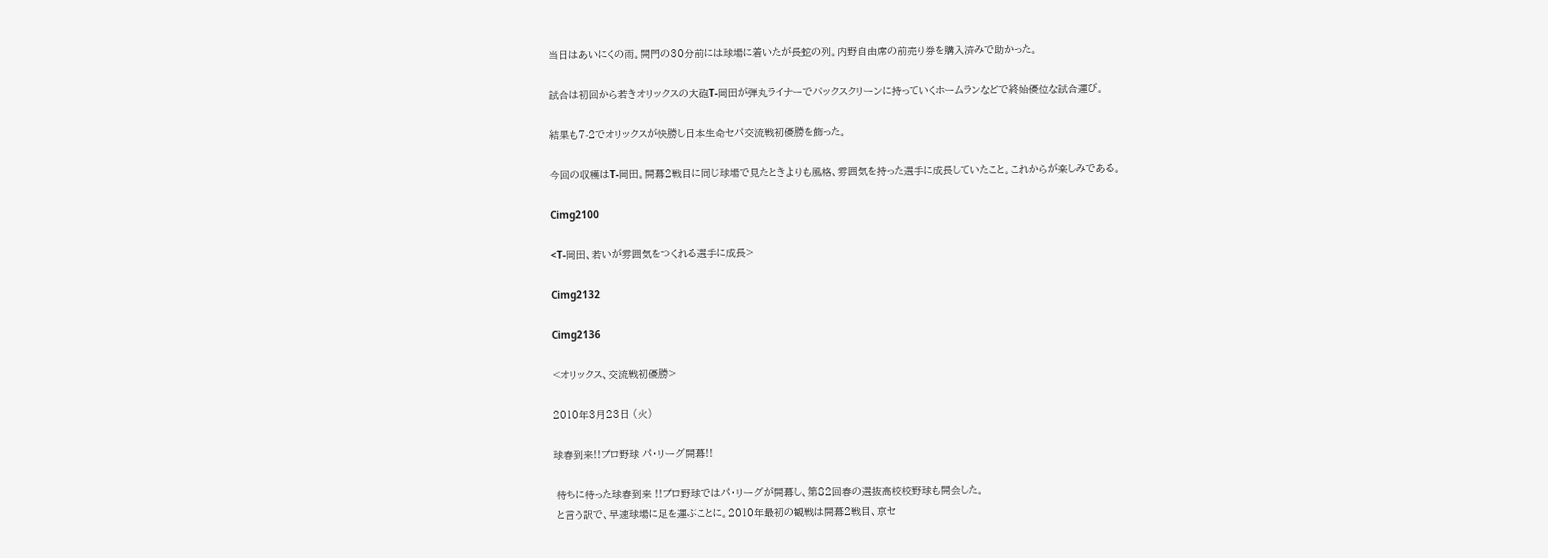当日はあいにくの雨。開門の30分前には球場に着いたが長蛇の列。内野自由席の前売り券を購入済みで助かった。

試合は初回から若きオリックスの大砲T-岡田が弾丸ライナーでバックスクリーンに持っていくホームランなどで終始優位な試合運び。

結果も7-2でオリックスが快勝し日本生命セパ交流戦初優勝を飾った。

今回の収穫はT-岡田。開幕2戦目に同じ球場で見たときよりも風格、雰囲気を持った選手に成長していたこと。これからが楽しみである。

Cimg2100

<T-岡田、若いが雰囲気をつくれる選手に成長>

Cimg2132

Cimg2136

<オリックス、交流戦初優勝>

2010年3月23日 (火)

球春到来!!プロ野球 パ・リーグ開幕!!

 待ちに待った球春到来 !!プロ野球ではパ・リーグが開幕し、第82回春の選抜高校校野球も開会した。
 と言う訳で、早速球場に足を運ぶことに。2010年最初の観戦は開幕2戦目、京セ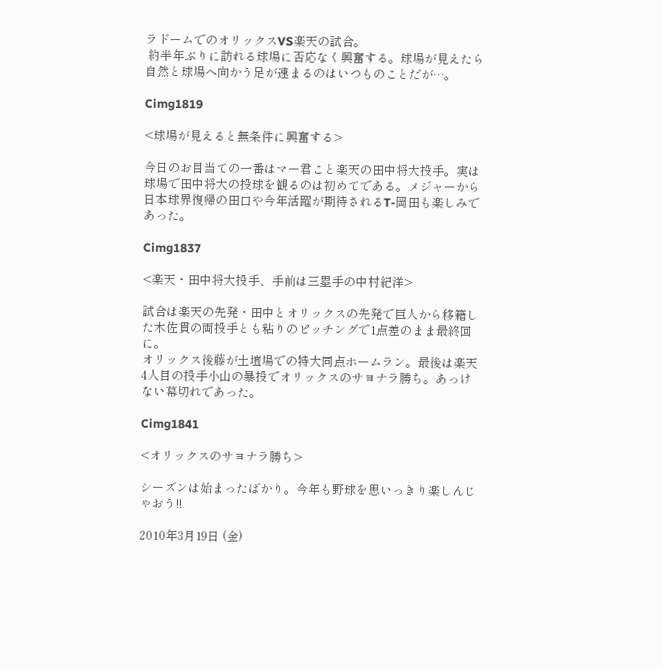ラドームでのオリックスVS楽天の試合。
 約半年ぶりに訪れる球場に否応なく興奮する。球場が見えたら自然と球場へ向かう足が速まるのはいつものことだが…。

Cimg1819

<球場が見えると無条件に興奮する>

今日のお目当ての一番はマー君こと楽天の田中将大投手。実は球場で田中将大の投球を観るのは初めてである。メジャーから日本球界復帰の田口や今年活躍が期待されるT-岡田も楽しみであった。

Cimg1837

<楽天・田中将大投手、手前は三塁手の中村紀洋>

試合は楽天の先発・田中とオリックスの先発で巨人から移籍した木佐貫の両投手とも粘りのピッチングで1点差のまま最終回に。
オリックス後藤が土壇場での特大同点ホームラン。最後は楽天4人目の投手小山の暴投でオリックスのサヨナラ勝ち。あっけない幕切れであった。

Cimg1841

<オリックスのサヨナラ勝ち>

シーズンは始まったばかり。今年も野球を思いっきり楽しんじゃおう!!

2010年3月19日 (金)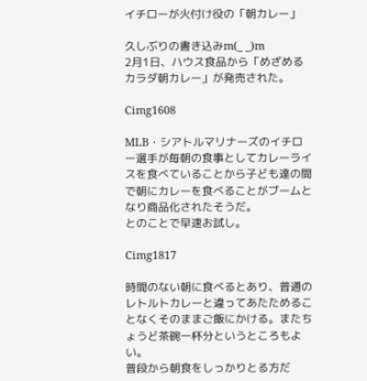イチローが火付け役の「朝カレー」

久しぶりの書き込みm(_ _)m
2月1日、ハウス食品から「めざめるカラダ朝カレー」が発売された。

Cimg1608

MLB・シアトルマリナーズのイチロー選手が毎朝の食事としてカレーライスを食べていることから子ども達の間で朝にカレーを食べることがブームとなり商品化されたそうだ。
とのことで早速お試し。

Cimg1817

時間のない朝に食べるとあり、普通のレトルトカレーと違ってあたためることなくそのままご飯にかける。またちょうど茶碗一杯分というところもよい。
普段から朝食をしっかりとる方だ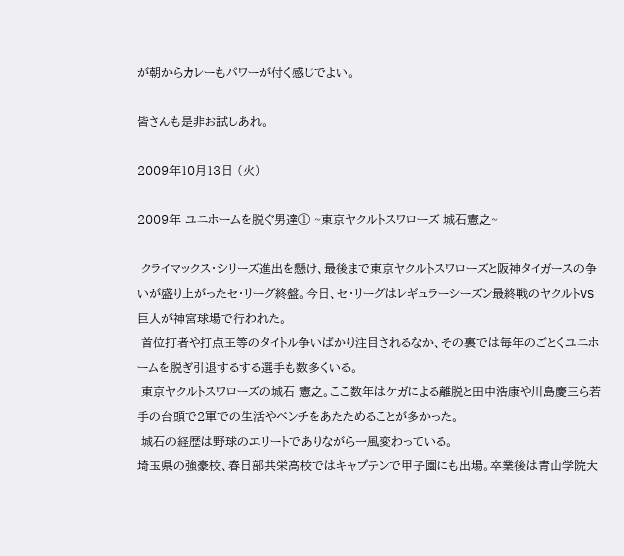が朝からカレーもパワーが付く感じでよい。

皆さんも是非お試しあれ。

2009年10月13日 (火)

2009年 ユニホームを脱ぐ男達① ~東京ヤクルトスワローズ 城石憲之~

 クライマックス・シリーズ進出を懸け、最後まで東京ヤクルトスワローズと阪神タイガースの争いが盛り上がったセ・リーグ終盤。今日、セ・リーグはレギュラーシーズン最終戦のヤクルトVS巨人が神宮球場で行われた。
 首位打者や打点王等のタイトル争いばかり注目されるなか、その裏では毎年のごとくユニホームを脱ぎ引退するする選手も数多くいる。
 東京ヤクルトスワローズの城石 憲之。ここ数年はケガによる離脱と田中浩康や川島慶三ら若手の台頭で2軍での生活やベンチをあたためることが多かった。
 城石の経歴は野球のエリートでありながら一風変わっている。
埼玉県の強豪校、春日部共栄高校ではキャプテンで甲子園にも出場。卒業後は青山学院大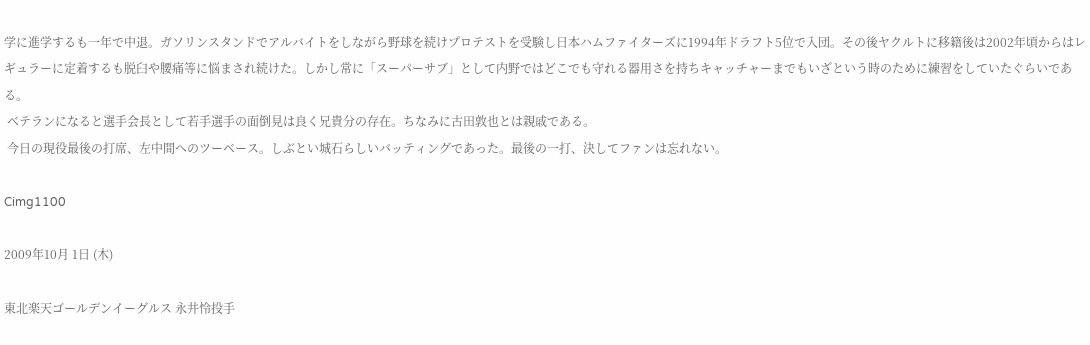学に進学するも一年で中退。ガソリンスタンドでアルバイトをしながら野球を続けプロテストを受験し日本ハムファイターズに1994年ドラフト5位で入団。その後ヤクルトに移籍後は2002年頃からはレギュラーに定着するも脱臼や腰痛等に悩まされ続けた。しかし常に「スーパーサブ」として内野ではどこでも守れる器用さを持ちキャッチャーまでもいざという時のために練習をしていたぐらいである。
 ベテランになると選手会長として若手選手の面倒見は良く兄貴分の存在。ちなみに古田敦也とは親戚である。
 今日の現役最後の打席、左中間へのツーベース。しぶとい城石らしいバッティングであった。最後の一打、決してファンは忘れない。

Cimg1100

2009年10月 1日 (木)

東北楽天ゴールデンイーグルス 永井怜投手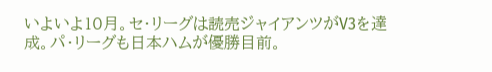いよいよ10月。セ・リーグは読売ジャイアンツがV3を達成。パ・リーグも日本ハムが優勝目前。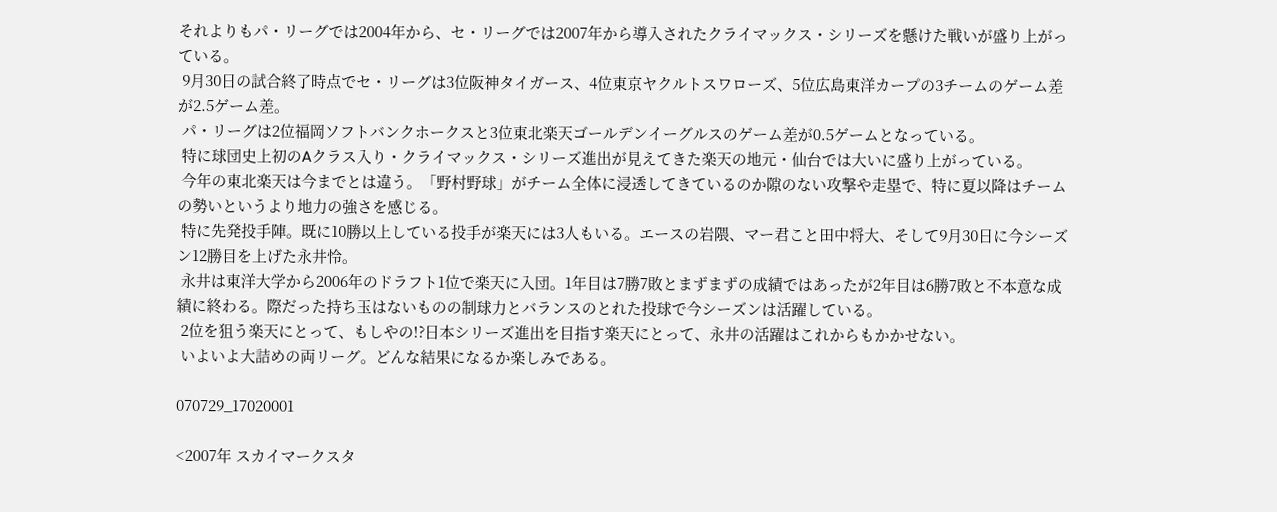それよりもパ・リーグでは2004年から、セ・リーグでは2007年から導入されたクライマックス・シリーズを懸けた戦いが盛り上がっている。
 9月30日の試合終了時点でセ・リーグは3位阪神タイガース、4位東京ヤクルトスワローズ、5位広島東洋カープの3チームのゲーム差が2.5ゲーム差。
 パ・リーグは2位福岡ソフトバンクホークスと3位東北楽天ゴールデンイーグルスのゲーム差が0.5ゲームとなっている。
 特に球団史上初のAクラス入り・クライマックス・シリーズ進出が見えてきた楽天の地元・仙台では大いに盛り上がっている。
 今年の東北楽天は今までとは違う。「野村野球」がチーム全体に浸透してきているのか隙のない攻撃や走塁で、特に夏以降はチームの勢いというより地力の強さを感じる。
 特に先発投手陣。既に10勝以上している投手が楽天には3人もいる。エースの岩隈、マー君こと田中将大、そして9月30日に今シーズン12勝目を上げた永井怜。
 永井は東洋大学から2006年のドラフト1位で楽天に入団。1年目は7勝7敗とまずまずの成績ではあったが2年目は6勝7敗と不本意な成績に終わる。際だった持ち玉はないものの制球力とバランスのとれた投球で今シーズンは活躍している。
 2位を狙う楽天にとって、もしやの!?日本シリーズ進出を目指す楽天にとって、永井の活躍はこれからもかかせない。
 いよいよ大詰めの両リーグ。どんな結果になるか楽しみである。

070729_17020001

<2007年 スカイマークスタ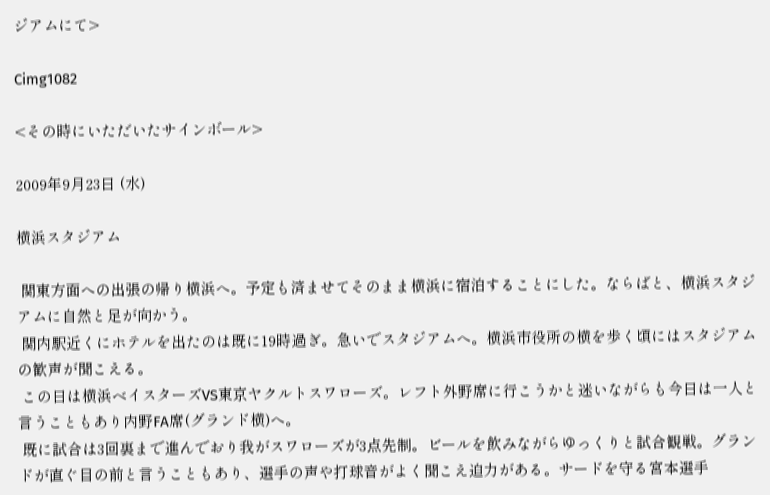ジアムにて>

Cimg1082

<その時にいただいたサインボール>

2009年9月23日 (水)

横浜スタジアム

 関東方面への出張の帰り横浜へ。予定も済ませてそのまま横浜に宿泊することにした。ならばと、横浜スタジアムに自然と足が向かう。
 関内駅近くにホテルを出たのは既に19時過ぎ。急いでスタジアムへ。横浜市役所の横を歩く頃にはスタジアムの歓声が聞こえる。
 この日は横浜ベイスターズVS東京ヤクルトスワローズ。レフト外野席に行こうかと迷いながらも今日は一人と言うこともあり内野FA席(グランド横)へ。
 既に試合は3回裏まで進んでおり我がスワローズが3点先制。ビールを飲みながらゆっくりと試合観戦。グランドが直ぐ目の前と言うこともあり、選手の声や打球音がよく聞こえ迫力がある。サードを守る宮本選手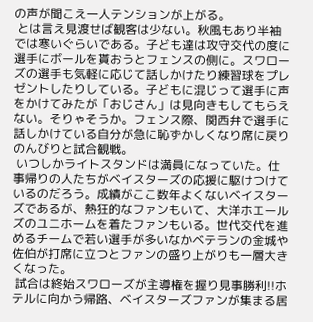の声が聞こえ一人テンションが上がる。
 とは言え見渡せば観客は少ない。秋風もあり半袖では寒いぐらいである。子ども達は攻守交代の度に選手にボールを貰おうとフェンスの側に。スワローズの選手も気軽に応じて話しかけたり練習球をプレゼントしたりしている。子どもに混じって選手に声をかけてみたが「おじさん」は見向きもしてもらえない。そりゃそうか。フェンス際、関西弁で選手に話しかけている自分が急に恥ずかしくなり席に戻りのんびりと試合観戦。
 いつしかライトスタンドは満員になっていた。仕事帰りの人たちがベイスターズの応援に駆けつけているのだろう。成績がここ数年よくないベイスターズであるが、熱狂的なファンもいて、大洋ホエールズのユニホームを着たファンもいる。世代交代を進めるチームで若い選手が多いなかベテランの金城や佐伯が打席に立つとファンの盛り上がりも一層大きくなった。
 試合は終始スワローズが主導権を握り見事勝利!!ホテルに向かう帰路、ベイスターズファンが集まる居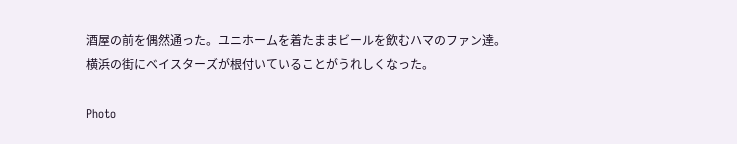酒屋の前を偶然通った。ユニホームを着たままビールを飲むハマのファン達。横浜の街にベイスターズが根付いていることがうれしくなった。

Photo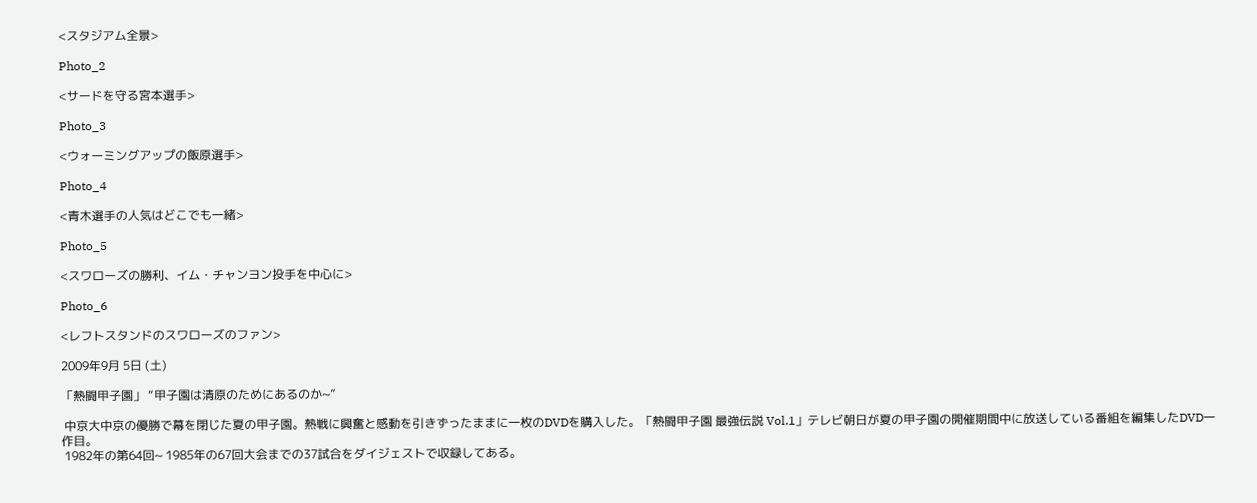<スタジアム全景>

Photo_2

<サードを守る宮本選手>

Photo_3

<ウォーミングアップの飯原選手>

Photo_4

<青木選手の人気はどこでも一緒>

Photo_5

<スワローズの勝利、イム・チャンヨン投手を中心に>

Photo_6

<レフトスタンドのスワローズのファン>

2009年9月 5日 (土)

「熱闘甲子園」 “甲子園は清原のためにあるのか~”

 中京大中京の優勝で幕を閉じた夏の甲子園。熱戦に興奮と感動を引きずったままに一枚のDVDを購入した。「熱闘甲子園 最強伝説 Vol.1」テレビ朝日が夏の甲子園の開催期間中に放送している番組を編集したDVD一作目。
 1982年の第64回~ 1985年の67回大会までの37試合をダイジェストで収録してある。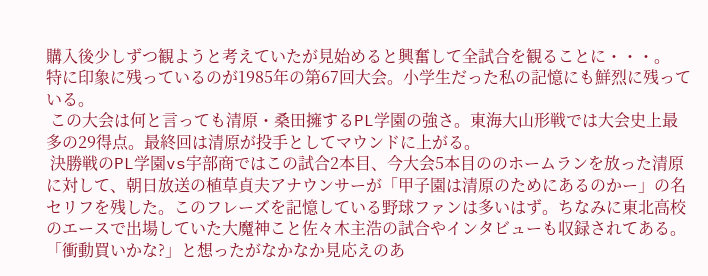購入後少しずつ観ようと考えていたが見始めると興奮して全試合を観ることに・・・。
特に印象に残っているのが1985年の第67回大会。小学生だった私の記憶にも鮮烈に残っている。
 この大会は何と言っても清原・桑田擁するPL学園の強さ。東海大山形戦では大会史上最多の29得点。最終回は清原が投手としてマウンドに上がる。
 決勝戦のPL学園vs宇部商ではこの試合2本目、今大会5本目ののホームランを放った清原に対して、朝日放送の植草貞夫アナウンサーが「甲子園は清原のためにあるのかー」の名セリフを残した。このフレーズを記憶している野球ファンは多いはず。ちなみに東北高校のエースで出場していた大魔神こと佐々木主浩の試合やインタビューも収録されてある。                                                     「衝動買いかな?」と想ったがなかなか見応えのあ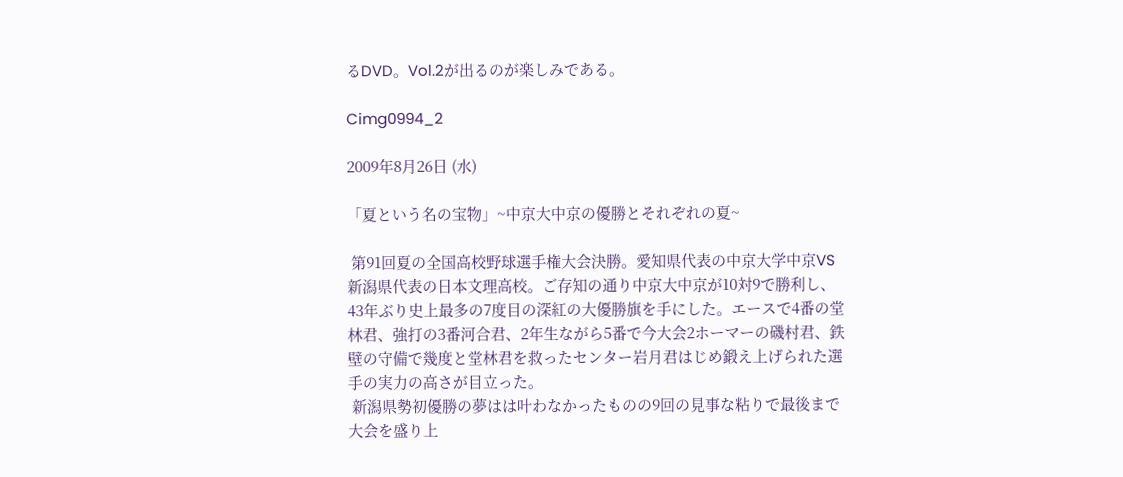るDVD。Vol.2が出るのが楽しみである。

Cimg0994_2

2009年8月26日 (水)

「夏という名の宝物」~中京大中京の優勝とそれぞれの夏~

 第91回夏の全国高校野球選手権大会決勝。愛知県代表の中京大学中京VS新潟県代表の日本文理高校。ご存知の通り中京大中京が10対9で勝利し、43年ぶり史上最多の7度目の深紅の大優勝旗を手にした。エースで4番の堂林君、強打の3番河合君、2年生ながら5番で今大会2ホーマーの磯村君、鉄壁の守備で幾度と堂林君を救ったセンター岩月君はじめ鍛え上げられた選手の実力の高さが目立った。
 新潟県勢初優勝の夢はは叶わなかったものの9回の見事な粘りで最後まで大会を盛り上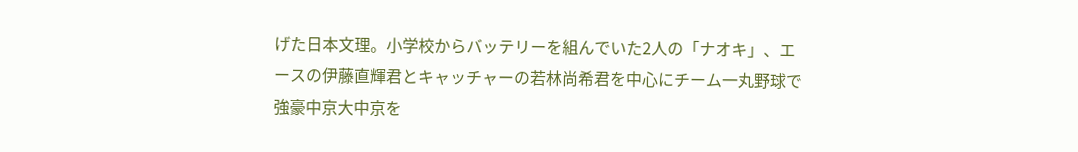げた日本文理。小学校からバッテリーを組んでいた2人の「ナオキ」、エースの伊藤直輝君とキャッチャーの若林尚希君を中心にチーム一丸野球で強豪中京大中京を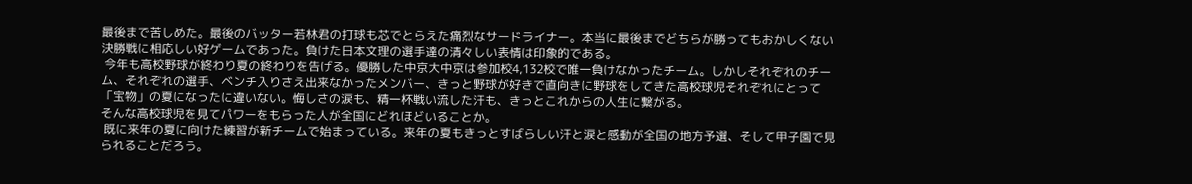最後まで苦しめた。最後のバッター若林君の打球も芯でとらえた痛烈なサードライナー。本当に最後までどちらが勝ってもおかしくない決勝戦に相応しい好ゲームであった。負けた日本文理の選手達の清々しい表情は印象的である。
 今年も高校野球が終わり夏の終わりを告げる。優勝した中京大中京は参加校4,132校で唯一負けなかったチーム。しかしそれぞれのチーム、それぞれの選手、ベンチ入りさえ出来なかったメンバー、きっと野球が好きで直向きに野球をしてきた高校球児それぞれにとって「宝物」の夏になったに違いない。悔しさの涙も、精一杯戦い流した汗も、きっとこれからの人生に繋がる。
そんな高校球児を見てパワーをもらった人が全国にどれほどいることか。
 既に来年の夏に向けた練習が新チームで始まっている。来年の夏もきっとすばらしい汗と涙と感動が全国の地方予選、そして甲子園で見られることだろう。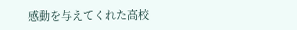感動を与えてくれた高校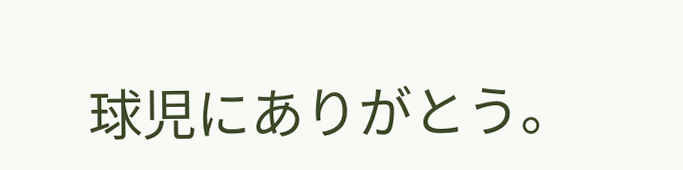球児にありがとう。